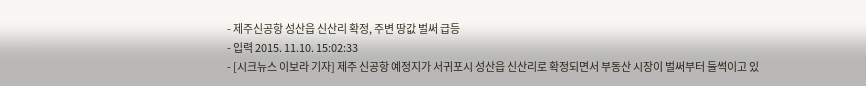- 제주신공항 성산읍 신산리 확정, 주변 땅값 벌써 급등
- 입력 2015. 11.10. 15:02:33
- [시크뉴스 이보라 기자] 제주 신공항 예정지가 서귀포시 성산읍 신산리로 확정되면서 부동산 시장이 벌써부터 들썩이고 있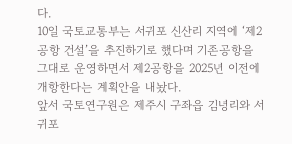다.
10일 국토교통부는 서귀포 신산리 지역에 ‘제2공항 건설’을 추진하기로 했다며 기존공항을 그대로 운영하면서 제2공항을 2025년 이전에 개항한다는 계획안을 내놨다.
앞서 국토연구원은 제주시 구좌읍 김녕리와 서귀포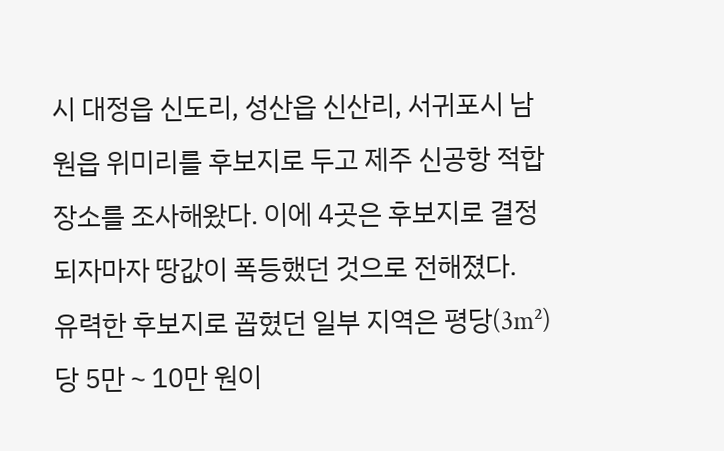시 대정읍 신도리, 성산읍 신산리, 서귀포시 남원읍 위미리를 후보지로 두고 제주 신공항 적합 장소를 조사해왔다. 이에 4곳은 후보지로 결정되자마자 땅값이 폭등했던 것으로 전해졌다.
유력한 후보지로 꼽혔던 일부 지역은 평당(3m²)당 5만∼10만 원이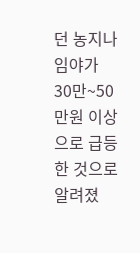던 농지나 임야가 30만~50만원 이상으로 급등한 것으로 알려졌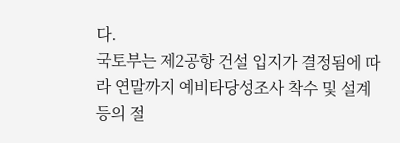다.
국토부는 제2공항 건설 입지가 결정됨에 따라 연말까지 예비타당성조사 착수 및 설계 등의 절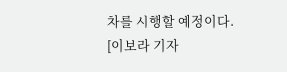차를 시행할 예정이다.
[이보라 기자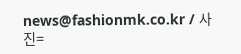news@fashionmk.co.kr / 사진=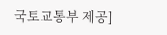국토교통부 제공]